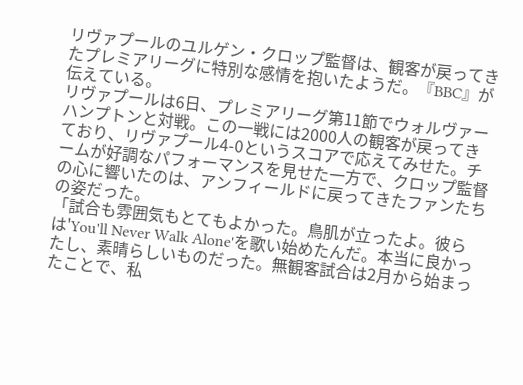リヴァプールのユルゲン・クロップ監督は、観客が戻ってきたプレミアリーグに特別な感情を抱いたようだ。『BBC』が伝えている。
リヴァプールは6日、プレミアリーグ第11節でウォルヴァーハンプトンと対戦。この一戦には2000人の観客が戻ってきており、リヴァプール4-0というスコアで応えてみせた。チームが好調なパフォーマンスを見せた一方で、クロップ監督の心に響いたのは、アンフィールドに戻ってきたファンたちの姿だった。
「試合も雰囲気もとてもよかった。鳥肌が立ったよ。彼らは'You'll Never Walk Alone'を歌い始めたんだ。本当に良かったし、素晴らしいものだった。無観客試合は2月から始まったことで、私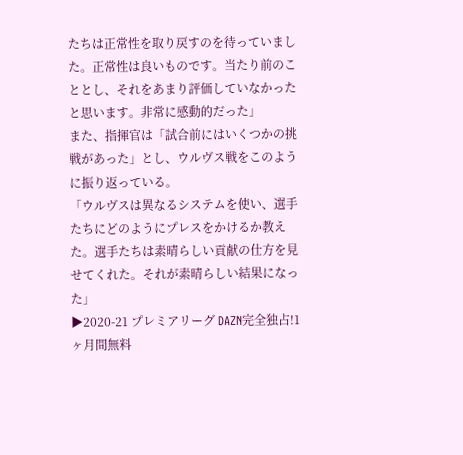たちは正常性を取り戻すのを待っていました。正常性は良いものです。当たり前のこととし、それをあまり評価していなかったと思います。非常に感動的だった」
また、指揮官は「試合前にはいくつかの挑戦があった」とし、ウルヴス戦をこのように振り返っている。
「ウルヴスは異なるシステムを使い、選手たちにどのようにプレスをかけるか教えた。選手たちは素晴らしい貢献の仕方を見せてくれた。それが素晴らしい結果になった」
▶2020-21 プレミアリーグ DAZN完全独占!1ヶ月間無料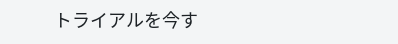トライアルを今す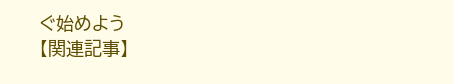ぐ始めよう
【関連記事】